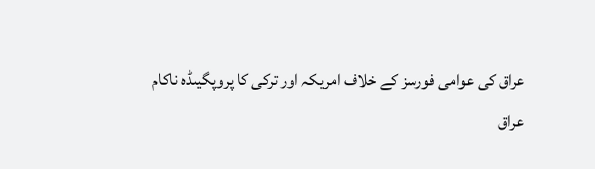عراق کی عوامی فورسز کے خلاف امریکہ اور ترکی کا پروپگیںڈہ ناکام
عراق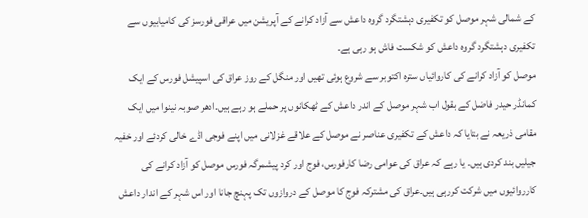کے شمالی شہر موصل کو تکفیری دہشتگرد گروہ داعش سے آزاد کرانے کے آپریشن میں عراقی فورسز کی کامیابیوں سے تکفیری دہشتگرد گروہ داعش کو شکست فاش ہو رہی ہے۔
موصل کو آزاد کرانے کی کاروائیاں سترہ اکتوبر سے شروع ہوئی تھیں اور منگل کے روز عراق کی اسپیشل فورس کے ایک کمانڈر حیدر فاضل کے بقول اب شہر موصل کے اندر داعش کے ٹھکانوں پر حملے ہو رہے ہیں۔ادھر صوبہ نینوا میں ایک مقامی ذریعہ نے بتایا کہ داعش کے تکفیری عناصر نے موصل کے علاقے غزلانی میں اپنے فوجی اڈے خالی کردئے اور خفیہ جیلیں بند کردی ہیں۔ یا رہے کہ عراق کی عوامی رضا کارفورس، فوج اور کرد پیشمرگہ فورس موصل کو آزاد کرانے کی کارروائیوں میں شرکت کررہی ہیں۔عراق کی مشترکہ فوج کا موصل کے دروازوں تک پہنچ جانا اور اس شہر کے اندار داعش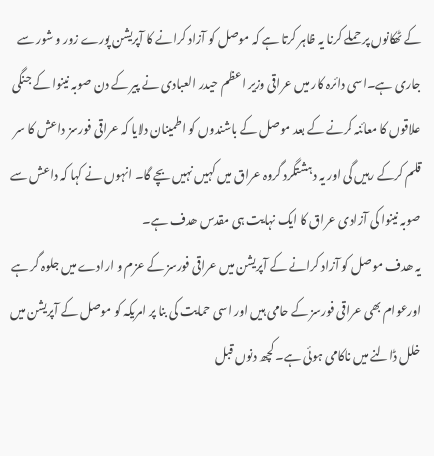کے ٹھکانوں پر حملے کرنا یہ ظاہر کرتا ہے کہ موصل کو آزاد کرانے کا آپریشن پورے زور و شور سے جاری ہے۔اسی دائرہ کار میں عراقی وزیر اعظم حیدر العبادی نے پیر کے دن صوبہ نینوا کے جنگی علاقوں کا معائنہ کرنے کے بعد موصل کے باشندوں کو اطمینان دلایا کہ عراقی فورسز داعش کا سر قلم کرکے رہیں گی اور یہ دہشتگرد گروہ عراق میں کہیں نہیں بچے گا۔ انہوں نے کہا کہ داعش سے صوبہ نینوا کی آزادی عراق کا ایک نہایت ہی مقدس ھدف ہے۔
یہ ھدف موصل کو آزاد کرانے کے آپریشن میں عراقی فورسز کے عزم و ارادے میں جلوہ گر ہے اورعوام بھی عراقی فورسز کے حامی ہیں اور اسی حمایت کی بنا پر امریکہ کو موصل کے آپریشن میں خلل ڈالنے میں ناکامی ہوئی ہے۔ کچھ دنوں قبل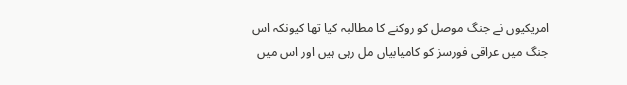امریکیوں نے جنگ موصل کو روکنے کا مطالبہ کیا تھا کیونکہ اس جنگ میں عراقی فورسز کو کامیابیاں مل رہی ہیں اور اس میں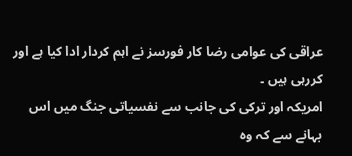عراقی کی عوامی رضا کار فورسز نے اہم کردار ادا کیا ہے اور کررہی ہیں ۔
امریکہ اور ترکی کی جانب سے نفسیاتی جنگ میں اس بہانے سے کہ وہ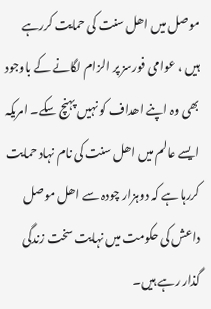موصل میں اھل سنت کی حمایت کررہے ہیں ، عوامی فورسز پر الزام لگانے کے باوجود بھی وہ اپنے اھداف کو نہیں پہنچ سکے۔ امریکہ ایسے عالم میں اھل سنت کی نام نہاد حمایت کررہا ہے کہ دوہزار چودہ سے اھل موصل داعش کی حکومت میں نہایت سخت زندگی گذار رہے ہیں۔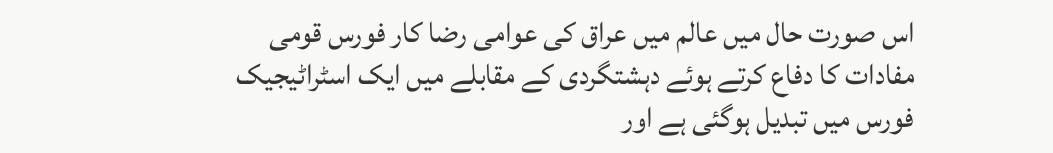اس صورت حال میں عالم میں عراق کی عوامی رضا کار فورس قومی مفادات کا دفاع کرتے ہوئے دہشتگردی کے مقابلے میں ایک اسٹراٹیجیک فورس میں تبدیل ہوگئی ہے اور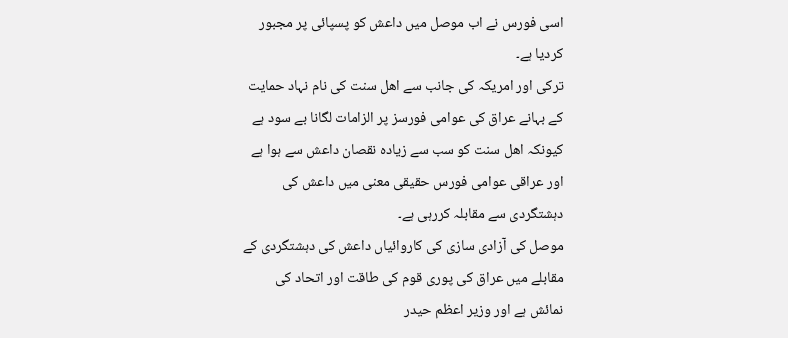اسی فورس نے اب موصل میں داعش کو پسپائی پر مجبور کردیا ہے۔
ترکی اور امریکہ کی جانب سے اھل سنت کی نام نہاد حمایت کے بہانے عراق کی عوامی فورسز پر الزامات لگانا بے سود ہے کیونکہ اھل سنت کو سب سے زیادہ نقصان داعش سے ہوا ہے اور عراقی عوامی فورس حقیقی معنی میں داعش کی دہشتگردی سے مقابلہ کررہی ہے۔
موصل کی آزادی سازی کی کاروائیاں داعش کی دہشتگردی کے مقابلے میں عراق کی پوری قوم کی طاقت اور اتحاد کی نمائش ہے اور وزیر اعظم حیدر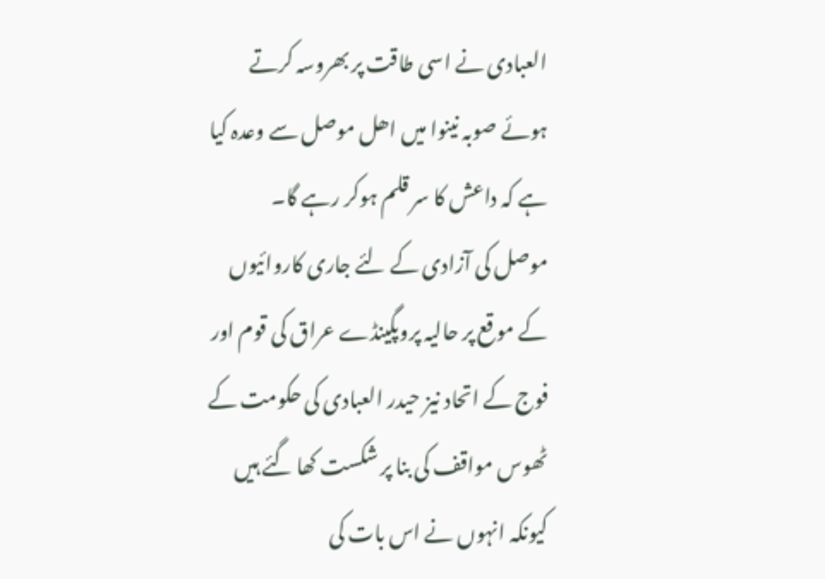العبادی نے اسی طاقت پر بھروسہ کرتے ہوئے صوبہ نینوا میں اھل موصل سے وعدہ کیا ہے کہ داعش کا سر قلم ہوکر رہے گا۔
موصل کی آزادی کے لئے جاری کاروائیوں کے موقع پر حالیہ پروپگینڈے عراق کی قوم اور فوج کے اتحاد نیز حیدر العبادی کی حکومت کے ٹھوس مواقف کی بنا پر شکست کھا گئے ہیں کیونکہ انہوں نے اس بات کی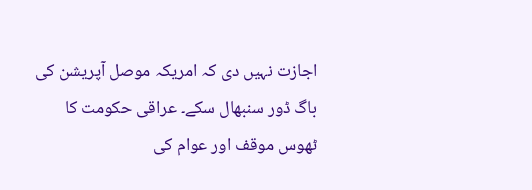اجازت نہیں دی کہ امریکہ موصل آپریشن کی باگ ڈور سنبھال سکے۔ عراقی حکومت کا ٹھوس موقف اور عوام کی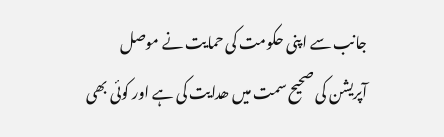جانب سے اپنی حکومت کی حمایت نے موصل آپریشن کی صحیح سمت میں ھدایت کی ہے اور کوئی بھی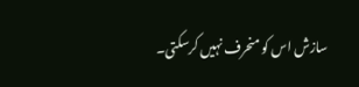سازش اس کو منحرف نہیں کرسکتی۔